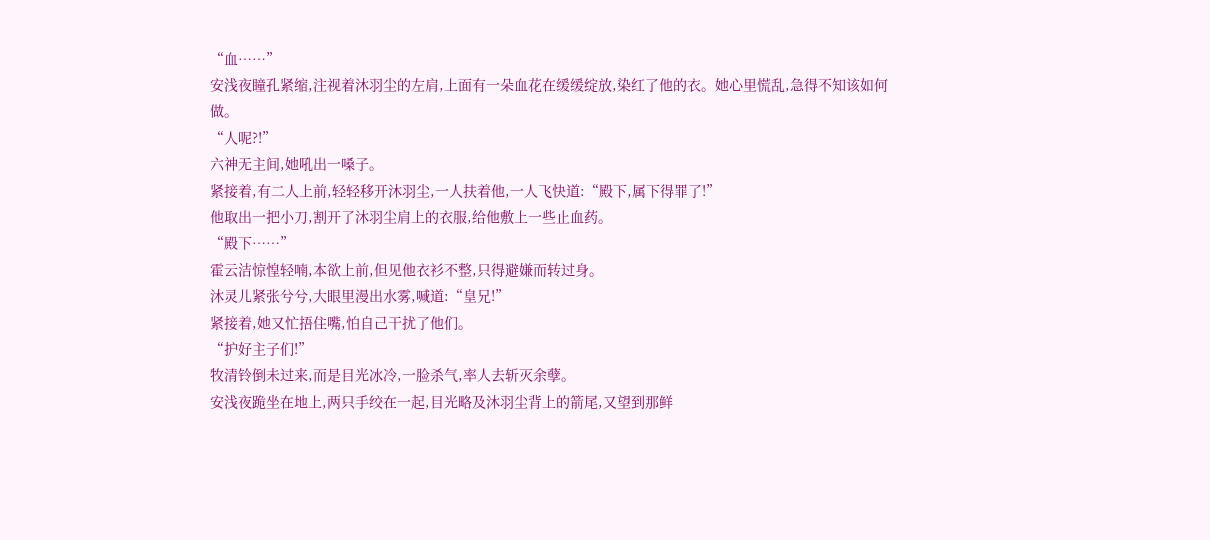“血……”
安浅夜瞳孔紧缩,注视着沐羽尘的左肩,上面有一朵血花在缓缓绽放,染红了他的衣。她心里慌乱,急得不知该如何做。
“人呢?!”
六神无主间,她吼出一嗓子。
紧接着,有二人上前,轻轻移开沐羽尘,一人扶着他,一人飞快道:“殿下,属下得罪了!”
他取出一把小刀,割开了沐羽尘肩上的衣服,给他敷上一些止血药。
“殿下……”
霍云洁惊惶轻喃,本欲上前,但见他衣衫不整,只得避嫌而转过身。
沐灵儿紧张兮兮,大眼里漫出水雾,喊道:“皇兄!”
紧接着,她又忙捂住嘴,怕自己干扰了他们。
“护好主子们!”
牧清铃倒未过来,而是目光冰冷,一脸杀气,率人去斩灭余孽。
安浅夜跪坐在地上,两只手绞在一起,目光略及沐羽尘背上的箭尾,又望到那鲜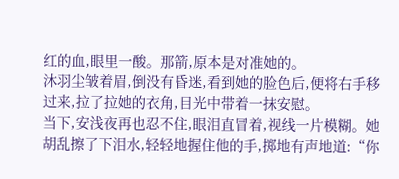红的血,眼里一酸。那箭,原本是对准她的。
沐羽尘皱着眉,倒没有昏迷,看到她的脸色后,便将右手移过来,拉了拉她的衣角,目光中带着一抹安慰。
当下,安浅夜再也忍不住,眼泪直冒着,视线一片模糊。她胡乱擦了下泪水,轻轻地握住他的手,掷地有声地道:“你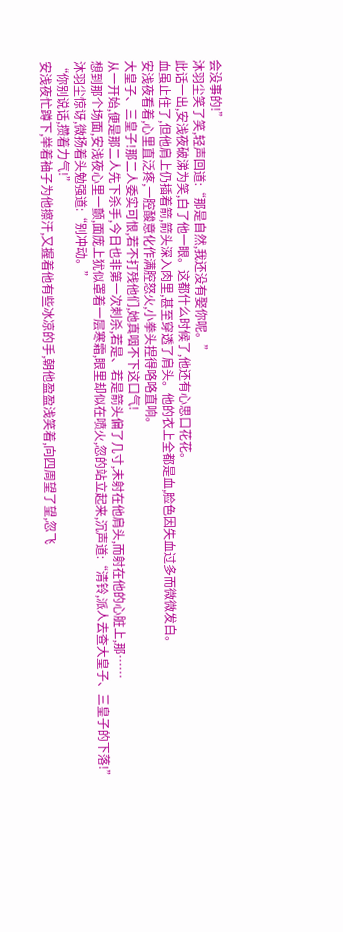会没事的!”
沐羽尘笑了笑,轻声回道:“那是自然,我还没有娶你呢。”
此话一出,安浅夜破涕为笑,白了他一眼。这都什么时候了,他还有心思口花花。
血虽止住了,但他肩上仍插着箭,箭头深入肉里,甚至穿透了肩头。他的衣上全都是血,脸色因失血过多而微微发白。
安浅夜看着,心里直泛疼,一腔酸意化作满腔怒火,小拳头捏得咯咯直响。
大皇子、三皇子!那二人委实可恨,若不打残他们,她真咽不下这口气!
从一开始,便是那二人先下杀手,今日也非第一次刺杀,若是、若是箭头偏了几寸,未射在他肩头,而射在他的心脏上,那……
想到那个场面,安浅夜心里一颤,面庞上犹似罩着一层寒霜,眼里却似在喷火,忽的站立起来,沉声道:“清铃,派人去查大皇子、三皇子的下落!”
沐羽尘惊讶,微扬着头勉强道:“别冲动。”
“你别说话,攒着力气!”
安浅夜忙蹲下,举着袖子为他擦汗,又握着他有些冰凉的手,朝他盈盈浅笑着,向四周望了望,忽飞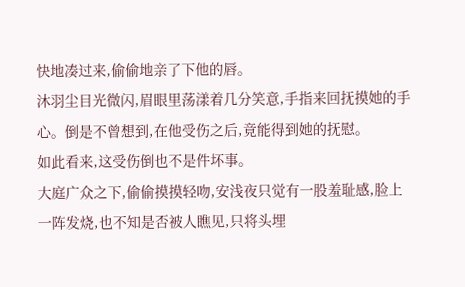快地凑过来,偷偷地亲了下他的唇。
沐羽尘目光微闪,眉眼里荡漾着几分笑意,手指来回抚摸她的手心。倒是不曾想到,在他受伤之后,竟能得到她的抚慰。
如此看来,这受伤倒也不是件坏事。
大庭广众之下,偷偷摸摸轻吻,安浅夜只觉有一股羞耻感,脸上一阵发烧,也不知是否被人瞧见,只将头埋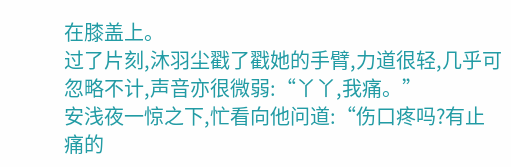在膝盖上。
过了片刻,沐羽尘戳了戳她的手臂,力道很轻,几乎可忽略不计,声音亦很微弱:“丫丫,我痛。”
安浅夜一惊之下,忙看向他问道:“伤口疼吗?有止痛的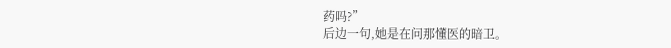药吗?”
后边一句,她是在问那懂医的暗卫。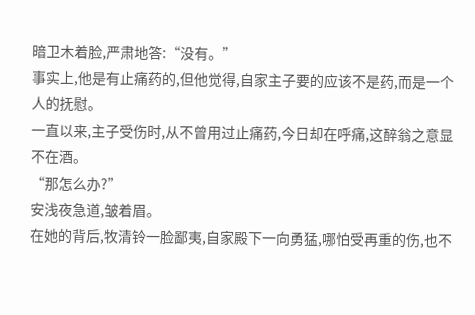暗卫木着脸,严肃地答:“没有。”
事实上,他是有止痛药的,但他觉得,自家主子要的应该不是药,而是一个人的抚慰。
一直以来,主子受伤时,从不曾用过止痛药,今日却在呼痛,这醉翁之意显不在酒。
“那怎么办?”
安浅夜急道,皱着眉。
在她的背后,牧清铃一脸鄙夷,自家殿下一向勇猛,哪怕受再重的伤,也不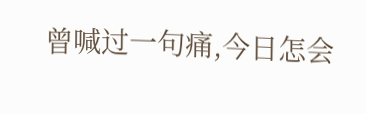曾喊过一句痛,今日怎会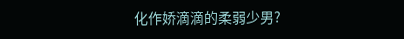化作娇滴滴的柔弱少男?